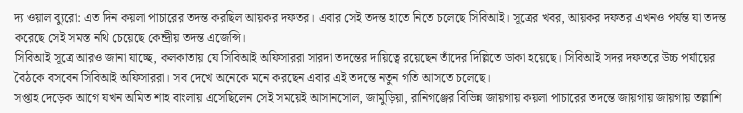দ্য ওয়াল ব্যুরো: এত দিন কয়লা পাচারের তদন্ত করছিল আয়কর দফতর। এবার সেই তদন্ত হাতে নিতে চলেছে সিবিআই। সূত্রের খবর, আয়কর দফতর এখনও পর্যন্ত যা তদন্ত করেছে সেই সমস্ত নথি চেয়েছে কেন্দ্রীয় তদন্ত এজেন্সি।
সিবিআই সূত্রে আরও জানা যাচ্ছে, কলকাতায় যে সিবিআই অফিসাররা সারদা তদন্তের দায়িত্বে রয়েছেন তাঁদের দিল্লিতে ডাকা হয়েছে। সিবিআই সদর দফতরে উচ্চ পর্যায়ের বৈঠকে বসবেন সিবিআই অফিসাররা। সব দেখে অনেকে মনে করছেন এবার এই তদন্তে নতুন গতি আসতে চলেছে।
সপ্তাহ দেড়েক আগে যখন অমিত শাহ বাংলায় এসেছিলেন সেই সময়েই আসানসোল, জামুড়িয়া, রানিগঞ্জের বিভিন্ন জায়গায় কয়লা পাচারের তদন্তে জায়গায় জায়গায় তল্লাশি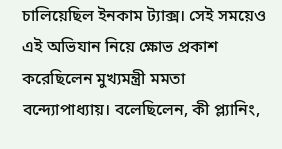চালিয়েছিল ইনকাম ট্যাক্স। সেই সময়েও এই অভিযান নিয়ে ক্ষোভ প্রকাশ করেছিলেন মুখ্যমন্ত্রী মমতা বন্দ্যোপাধ্যায়। বলেছিলেন, কী প্ল্যানিং,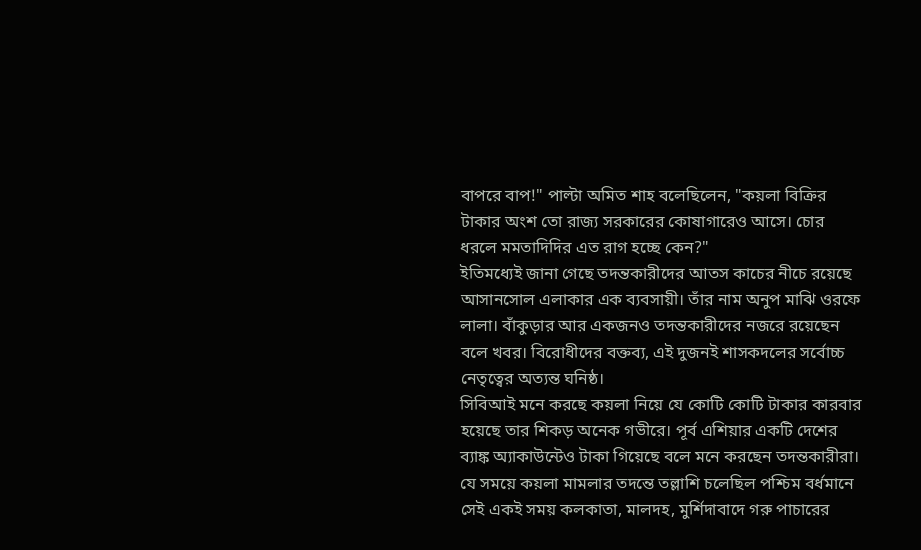বাপরে বাপ!" পাল্টা অমিত শাহ বলেছিলেন, "কয়লা বিক্রির টাকার অংশ তো রাজ্য সরকারের কোষাগারেও আসে। চোর ধরলে মমতাদিদির এত রাগ হচ্ছে কেন?"
ইতিমধ্যেই জানা গেছে তদন্তকারীদের আতস কাচের নীচে রয়েছে আসানসোল এলাকার এক ব্যবসায়ী। তাঁর নাম অনুপ মাঝি ওরফে লালা। বাঁকুড়ার আর একজনও তদন্তকারীদের নজরে রয়েছেন বলে খবর। বিরোধীদের বক্তব্য, এই দুজনই শাসকদলের সর্বোচ্চ নেতৃত্বের অত্যন্ত ঘনিষ্ঠ।
সিবিআই মনে করছে কয়লা নিয়ে যে কোটি কোটি টাকার কারবার হয়েছে তার শিকড় অনেক গভীরে। পূর্ব এশিয়ার একটি দেশের ব্যাঙ্ক অ্যাকাউন্টেও টাকা গিয়েছে বলে মনে করছেন তদন্তকারীরা।
যে সময়ে কয়লা মামলার তদন্তে তল্লাশি চলেছিল পশ্চিম বর্ধমানে সেই একই সময় কলকাতা, মালদহ, মুর্শিদাবাদে গরু পাচারের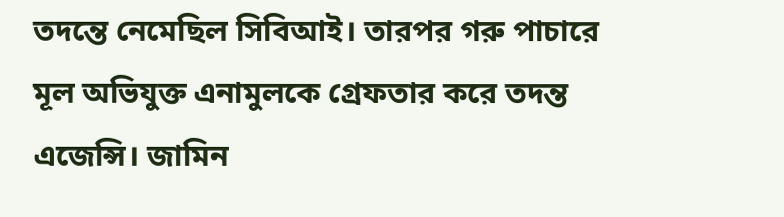তদন্তে নেমেছিল সিবিআই। তারপর গরু পাচারে মূল অভিযুক্ত এনামুলকে গ্রেফতার করে তদন্ত এজেন্সি। জামিন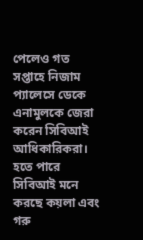পেলেও গত সপ্তাহে নিজাম প্যালেসে ডেকে এনামুলকে জেরা করেন সিবিআই আধিকারিকরা। হতে পারে সিবিআই মনে করছে কয়লা এবং গরু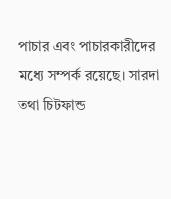পাচার এবং পাচারকারীদের মধ্যে সম্পর্ক রয়েছে। সারদা তথা চিটফান্ড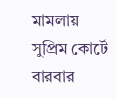মামলায় সুপ্রিম কোর্টে বারবার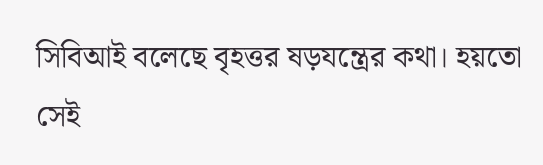সিবিআই বলেছে বৃহত্তর ষড়যন্ত্রের কথা। হয়তো সেই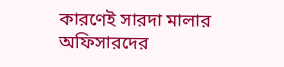কারণেই সারদা মালার অফিসারদের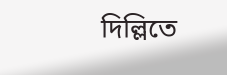দিল্লিতে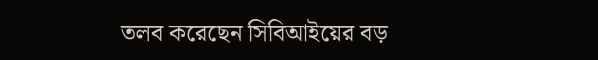তলব করেছেন সিবিআইয়ের বড়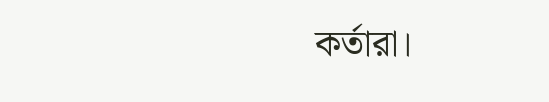কর্তারা।